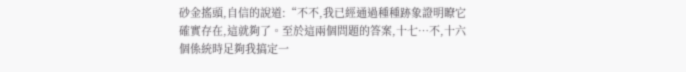砂金搖頭,自信的說道:“不不,我已經通過種種跡象證明瞭它確實存在,這就夠了。至於這兩個問題的答案,十七…不,十六個係統時足夠我搞定一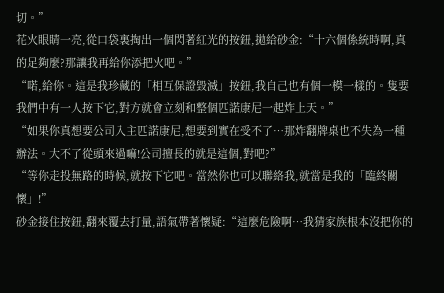切。”
花火眼睛一亮,從口袋裏掏出一個閃著紅光的按鈕,拋給砂金:“十六個係統時啊,真的足夠麼?那讓我再給你添把火吧。”
“喏,給你。這是我珍藏的「相互保證毀滅」按鈕,我自己也有個一模一樣的。隻要我們中有一人按下它,對方就會立刻和整個匹諾康尼一起炸上天。”
“如果你真想要公司入主匹諾康尼,想要到實在受不了…那炸翻牌桌也不失為一種辦法。大不了從頭來過嘛!公司擅長的就是這個,對吧?”
“等你走投無路的時候,就按下它吧。當然你也可以聯絡我,就當是我的「臨終關懷」!”
砂金接住按鈕,翻來覆去打量,語氣帶著懷疑:“這麼危險啊…我猜家族根本沒把你的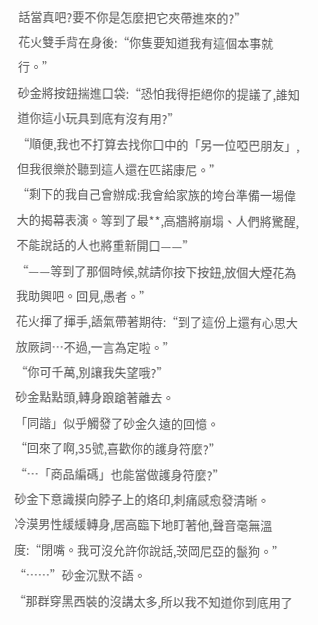話當真吧?要不你是怎麼把它夾帶進來的?”
花火雙手背在身後:“你隻要知道我有這個本事就行。”
砂金將按鈕揣進口袋:“恐怕我得拒絕你的提議了,誰知道你這小玩具到底有沒有用?”
“順便,我也不打算去找你口中的「另一位啞巴朋友」,但我很樂於聽到這人還在匹諾康尼。”
“剩下的我自己會辦成:我會給家族的垮台準備一場偉大的揭幕表演。等到了最**,高牆將崩塌、人們將驚醒,不能說話的人也將重新開口——”
“——等到了那個時候,就請你按下按鈕,放個大煙花為我助興吧。回見,愚者。”
花火揮了揮手,語氣帶著期待:“到了這份上還有心思大放厥詞…不過,一言為定啦。”
“你可千萬,別讓我失望哦?”
砂金點點頭,轉身踉蹌著離去。
「同諧」似乎觸發了砂金久遠的回憶。
“回來了啊,35號,喜歡你的護身符麼?”
“…「商品編碼」也能當做護身符麼?”
砂金下意識摸向脖子上的烙印,刺痛感愈發清晰。
冷漠男性緩緩轉身,居高臨下地盯著他,聲音毫無溫度:“閉嘴。我可沒允許你說話,茨岡尼亞的鬣狗。”
“……”砂金沉默不語。
“那群穿黑西裝的沒講太多,所以我不知道你到底用了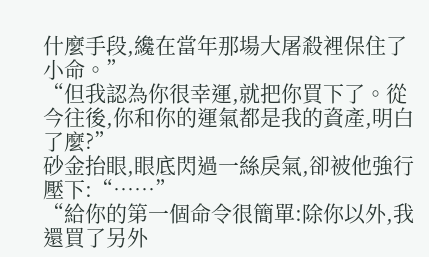什麼手段,纔在當年那場大屠殺裡保住了小命。”
“但我認為你很幸運,就把你買下了。從今往後,你和你的運氣都是我的資產,明白了麼?”
砂金抬眼,眼底閃過一絲戾氣,卻被他強行壓下:“……”
“給你的第一個命令很簡單:除你以外,我還買了另外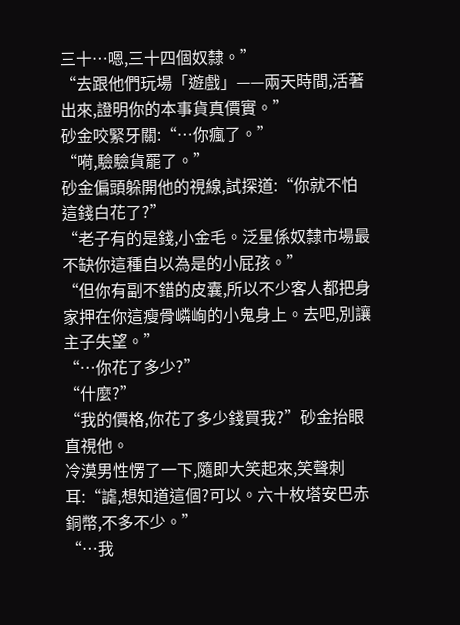三十…嗯,三十四個奴隸。”
“去跟他們玩場「遊戲」——兩天時間,活著出來,證明你的本事貨真價實。”
砂金咬緊牙關:“…你瘋了。”
“嗬,驗驗貨罷了。”
砂金偏頭躲開他的視線,試探道:“你就不怕這錢白花了?”
“老子有的是錢,小金毛。泛星係奴隸市場最不缺你這種自以為是的小屁孩。”
“但你有副不錯的皮囊,所以不少客人都把身家押在你這瘦骨嶙峋的小鬼身上。去吧,別讓主子失望。”
“…你花了多少?”
“什麼?”
“我的價格,你花了多少錢買我?”砂金抬眼直視他。
冷漠男性愣了一下,隨即大笑起來,笑聲刺耳:“謔,想知道這個?可以。六十枚塔安巴赤銅幣,不多不少。”
“…我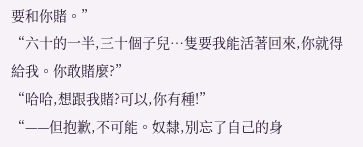要和你賭。”
“六十的一半,三十個子兒…隻要我能活著回來,你就得給我。你敢賭麼?”
“哈哈,想跟我賭?可以,你有種!”
“——但抱歉,不可能。奴隸,別忘了自己的身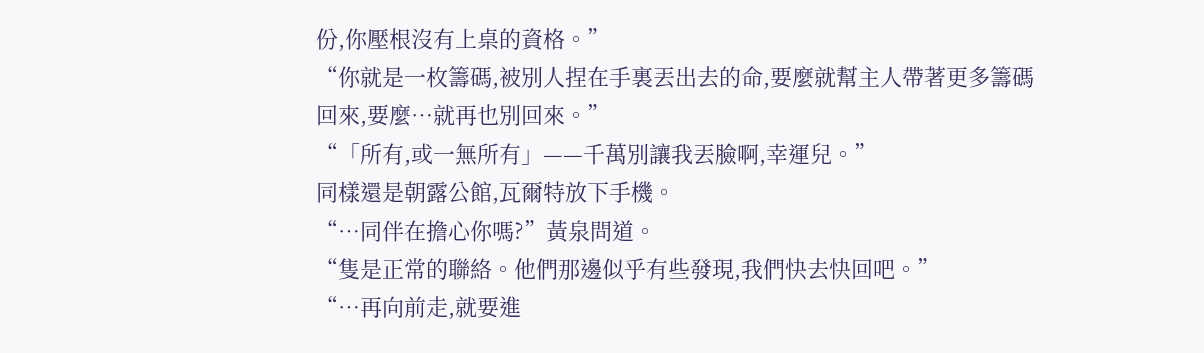份,你壓根沒有上桌的資格。”
“你就是一枚籌碼,被別人捏在手裏丟出去的命,要麼就幫主人帶著更多籌碼回來,要麼…就再也別回來。”
“「所有,或一無所有」——千萬別讓我丟臉啊,幸運兒。”
同樣還是朝露公館,瓦爾特放下手機。
“…同伴在擔心你嗎?”黃泉問道。
“隻是正常的聯絡。他們那邊似乎有些發現,我們快去快回吧。”
“…再向前走,就要進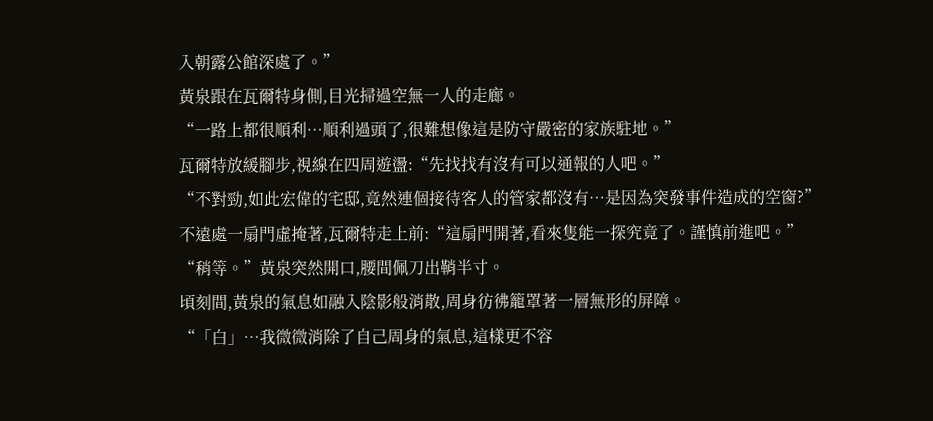入朝露公館深處了。”
黃泉跟在瓦爾特身側,目光掃過空無一人的走廊。
“一路上都很順利…順利過頭了,很難想像這是防守嚴密的家族駐地。”
瓦爾特放緩腳步,視線在四周遊盪:“先找找有沒有可以通報的人吧。”
“不對勁,如此宏偉的宅邸,竟然連個接待客人的管家都沒有…是因為突發事件造成的空窗?”
不遠處一扇門虛掩著,瓦爾特走上前:“這扇門開著,看來隻能一探究竟了。謹慎前進吧。”
“稍等。”黃泉突然開口,腰間佩刀出鞘半寸。
頃刻間,黃泉的氣息如融入陰影般消散,周身彷彿籠罩著一層無形的屏障。
“「白」…我微微消除了自己周身的氣息,這樣更不容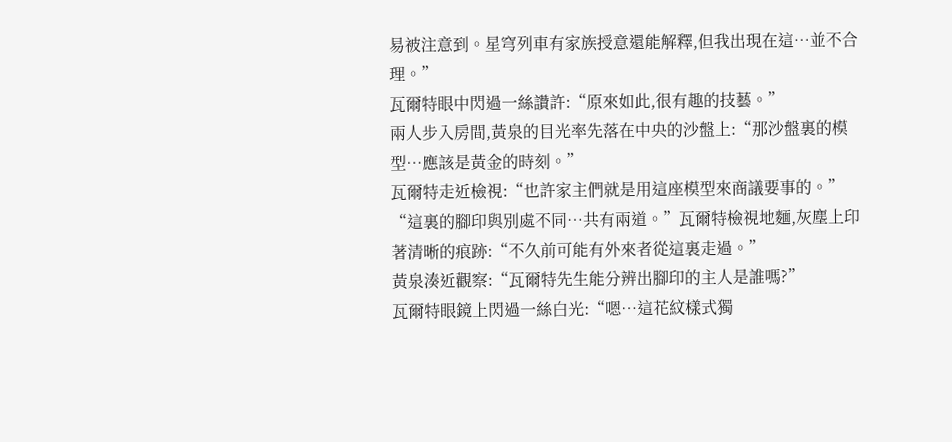易被注意到。星穹列車有家族授意還能解釋,但我出現在這…並不合理。”
瓦爾特眼中閃過一絲讚許:“原來如此,很有趣的技藝。”
兩人步入房間,黃泉的目光率先落在中央的沙盤上:“那沙盤裏的模型…應該是黃金的時刻。”
瓦爾特走近檢視:“也許家主們就是用這座模型來商議要事的。”
“這裏的腳印與別處不同…共有兩道。”瓦爾特檢視地麵,灰塵上印著清晰的痕跡:“不久前可能有外來者從這裏走過。”
黃泉湊近觀察:“瓦爾特先生能分辨出腳印的主人是誰嗎?”
瓦爾特眼鏡上閃過一絲白光:“嗯…這花紋樣式獨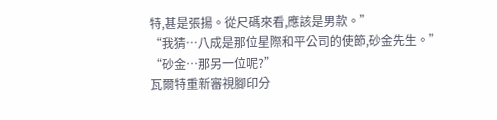特,甚是張揚。從尺碼來看,應該是男款。”
“我猜…八成是那位星際和平公司的使節,砂金先生。”
“砂金…那另一位呢?”
瓦爾特重新審視腳印分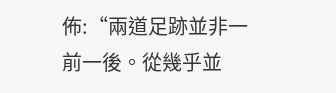佈:“兩道足跡並非一前一後。從幾乎並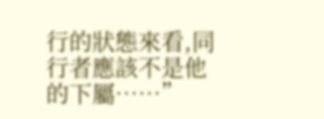行的狀態來看,同行者應該不是他的下屬……”